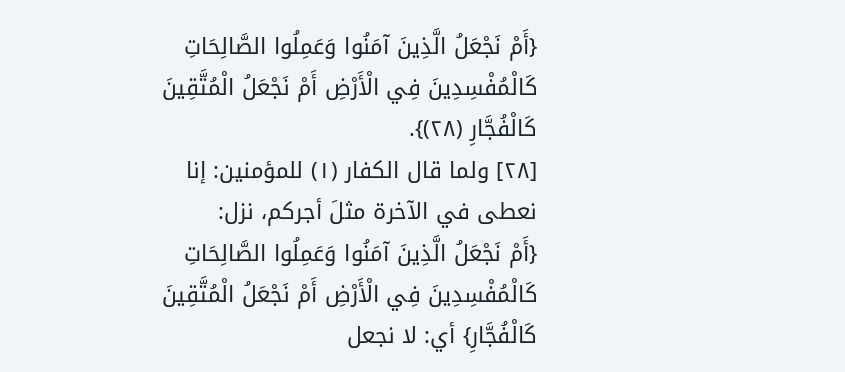{أَمْ نَجْعَلُ الَّذِينَ آمَنُوا وَعَمِلُوا الصَّالِحَاتِ كَالْمُفْسِدِينَ فِي الْأَرْضِ أَمْ نَجْعَلُ الْمُتَّقِينَ كَالْفُجَّارِ (٢٨)}.
[٢٨] ولما قال الكفار (١) للمؤمنين: إنا نعطى في الآخرة مثلَ أجركم، نزل:
{أَمْ نَجْعَلُ الَّذِينَ آمَنُوا وَعَمِلُوا الصَّالِحَاتِ كَالْمُفْسِدِينَ فِي الْأَرْضِ أَمْ نَجْعَلُ الْمُتَّقِينَ كَالْفُجَّارِ} أي: لا نجعل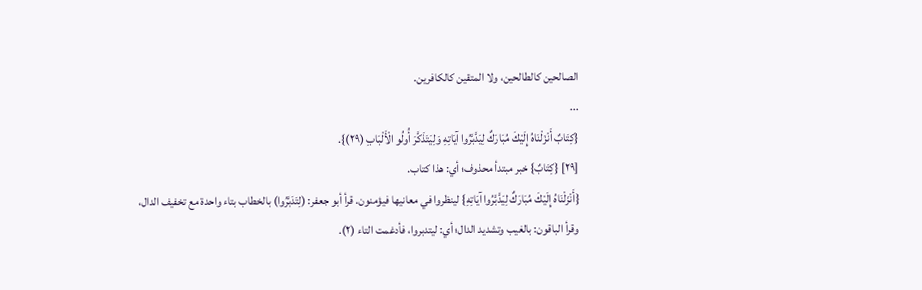الصالحين كالطالحين، ولا المتقين كالكافرين.
...
{كِتَابٌ أَنْزَلْنَاهُ إِلَيْكَ مُبَارَكٌ لِيَدَّبَّرُوا آيَاتِهِ وَلِيَتَذَكَّرَ أُولُو الْأَلْبَابِ (٢٩)}.
[٢٩] {كِتَابٌ} خبر مبتدأ محذوف؛ أي: هذا كتاب.
{أَنْزَلْنَاهُ إِلَيْكَ مُبَارَكٌ لِيَدَّبَّرُوا آيَاتِهِ} لينظروا في معانيها فيؤمنون. قرأ أبو جعفر: (لِتَدَبَّرُوا) بالخطاب بتاء واحدة مع تخفيف الدال، وقرأ الباقون: بالغيب وتشديد الدال؛ أي: ليتدبروا، فأدغمت التاء (٢).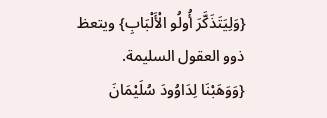{وَلِيَتَذَكَّرَ أُولُو الْأَلْبَابِ} ويتعظ ذوو العقول السليمة.
{وَوَهَبْنَا لِدَاوُودَ سُلَيْمَانَ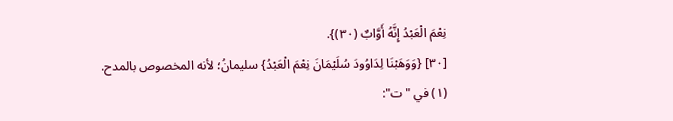نِعْمَ الْعَبْدُ إِنَّهُ أَوَّابٌ (٣٠)}.
[٣٠] {وَوَهَبْنَا لِدَاوُودَ سُلَيْمَانَ نِعْمَ الْعَبْدُ} سليمانُ؛ لأنه المخصوص بالمدح.
(١) في "ت":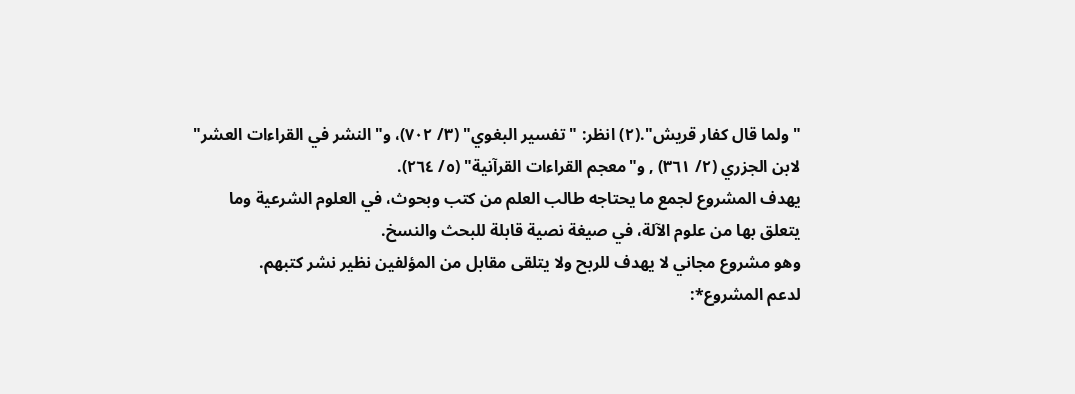"ولما قال كفار قريش".(٢) انظر: "تفسير البغوي" (٣/ ٧٠٢)، و"النشر في القراءات العشر" لابن الجزري (٢/ ٣٦١) , و"معجم القراءات القرآنية" (٥/ ٢٦٤).
يهدف المشروع لجمع ما يحتاجه طالب العلم من كتب وبحوث، في العلوم الشرعية وما يتعلق بها من علوم الآلة، في صيغة نصية قابلة للبحث والنسخ.
وهو مشروع مجاني لا يهدف للربح ولا يتلقى مقابل من المؤلفين نظير نشر كتبهم.
لدعم المشروع*: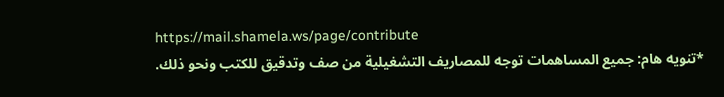https://mail.shamela.ws/page/contribute
*تنويه هام: جميع المساهمات توجه للمصاريف التشغيلية من صف وتدقيق للكتب ونحو ذلك.